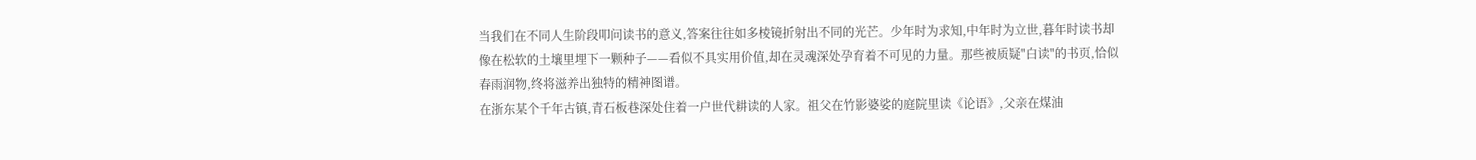当我们在不同人生阶段叩问读书的意义,答案往往如多棱镜折射出不同的光芒。少年时为求知,中年时为立世,暮年时读书却像在松软的土壤里埋下一颗种子——看似不具实用价值,却在灵魂深处孕育着不可见的力量。那些被质疑"白读"的书页,恰似春雨润物,终将滋养出独特的精神图谱。
在浙东某个千年古镇,青石板巷深处住着一户世代耕读的人家。祖父在竹影婆娑的庭院里读《论语》,父亲在煤油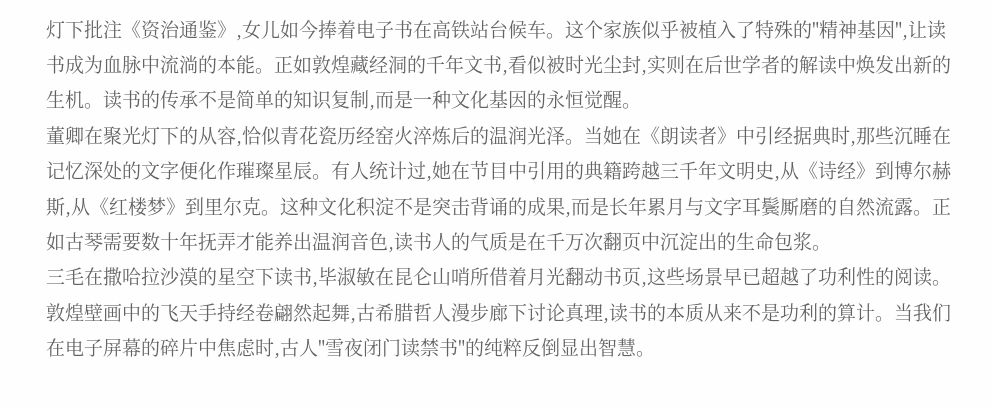灯下批注《资治通鉴》,女儿如今捧着电子书在高铁站台候车。这个家族似乎被植入了特殊的"精神基因",让读书成为血脉中流淌的本能。正如敦煌藏经洞的千年文书,看似被时光尘封,实则在后世学者的解读中焕发出新的生机。读书的传承不是简单的知识复制,而是一种文化基因的永恒觉醒。
董卿在聚光灯下的从容,恰似青花瓷历经窑火淬炼后的温润光泽。当她在《朗读者》中引经据典时,那些沉睡在记忆深处的文字便化作璀璨星辰。有人统计过,她在节目中引用的典籍跨越三千年文明史,从《诗经》到博尔赫斯,从《红楼梦》到里尔克。这种文化积淀不是突击背诵的成果,而是长年累月与文字耳鬓厮磨的自然流露。正如古琴需要数十年抚弄才能养出温润音色,读书人的气质是在千万次翻页中沉淀出的生命包浆。
三毛在撒哈拉沙漠的星空下读书,毕淑敏在昆仑山哨所借着月光翻动书页,这些场景早已超越了功利性的阅读。敦煌壁画中的飞天手持经卷翩然起舞,古希腊哲人漫步廊下讨论真理,读书的本质从来不是功利的算计。当我们在电子屏幕的碎片中焦虑时,古人"雪夜闭门读禁书"的纯粹反倒显出智慧。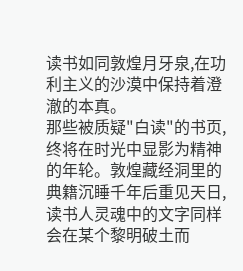读书如同敦煌月牙泉,在功利主义的沙漠中保持着澄澈的本真。
那些被质疑"白读"的书页,终将在时光中显影为精神的年轮。敦煌藏经洞里的典籍沉睡千年后重见天日,读书人灵魂中的文字同样会在某个黎明破土而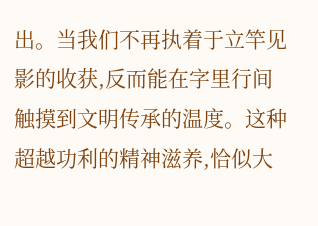出。当我们不再执着于立竿见影的收获,反而能在字里行间触摸到文明传承的温度。这种超越功利的精神滋养,恰似大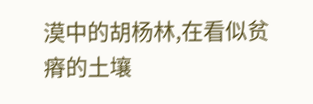漠中的胡杨林,在看似贫瘠的土壤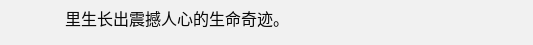里生长出震撼人心的生命奇迹。